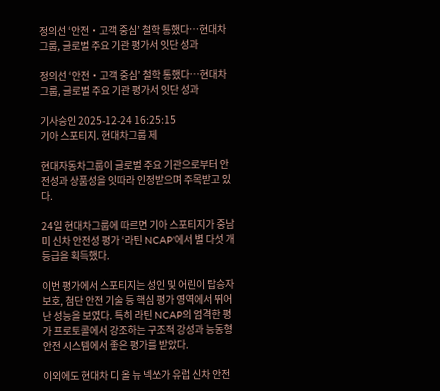정의선 ‘안전‧고객 중심’ 철학 통했다…현대차그룹, 글로벌 주요 기관 평가서 잇단 성과

정의선 ‘안전‧고객 중심’ 철학 통했다…현대차그룹, 글로벌 주요 기관 평가서 잇단 성과

기사승인 2025-12-24 16:25:15
기아 스포티지. 현대차그룹 제

현대자동차그룹이 글로벌 주요 기관으로부터 안전성과 상품성을 잇따라 인정받으며 주목받고 있다.

24일 현대차그룹에 따르면 기아 스포티지가 중남미 신차 안전성 평가 ‘라틴 NCAP’에서 별 다섯 개 등급을 획득했다.

이번 평가에서 스포티지는 성인 및 어린이 탑승자 보호, 첨단 안전 기술 등 핵심 평가 영역에서 뛰어난 성능을 보였다. 특히 라틴 NCAP의 엄격한 평가 프로토콜에서 강조하는 구조적 강성과 능동형 안전 시스템에서 좋은 평가를 받았다.

이외에도 현대차 디 올 뉴 넥쏘가 유럽 신차 안전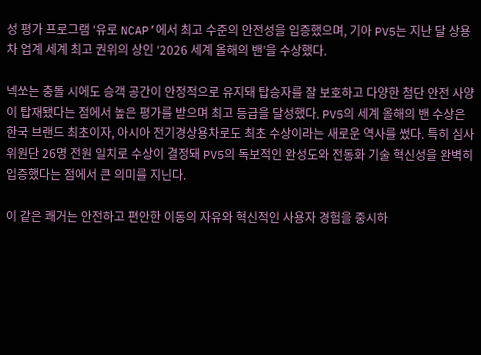성 평가 프로그램 ‘유로 NCAP’에서 최고 수준의 안전성을 입증했으며, 기아 PV5는 지난 달 상용차 업계 세계 최고 권위의 상인 ‘2026 세계 올해의 밴’을 수상했다.

넥쏘는 충돌 시에도 승객 공간이 안정적으로 유지돼 탑승자를 잘 보호하고 다양한 첨단 안전 사양이 탑재됐다는 점에서 높은 평가를 받으며 최고 등급을 달성했다. PV5의 세계 올해의 밴 수상은 한국 브랜드 최초이자, 아시아 전기경상용차로도 최초 수상이라는 새로운 역사를 썼다. 특히 심사위원단 26명 전원 일치로 수상이 결정돼 PV5의 독보적인 완성도와 전동화 기술 혁신성을 완벽히 입증했다는 점에서 큰 의미를 지닌다.

이 같은 쾌거는 안전하고 편안한 이동의 자유와 혁신적인 사용자 경험을 중시하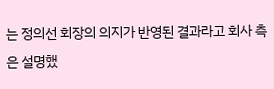는 정의선 회장의 의지가 반영된 결과라고 회사 측은 설명했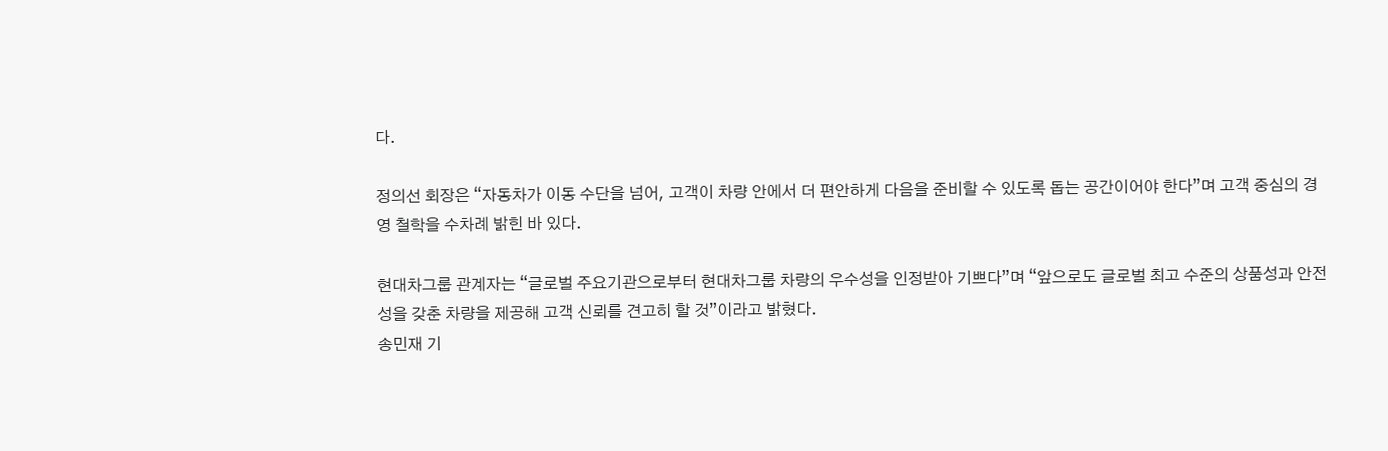다.

정의선 회장은 “자동차가 이동 수단을 넘어, 고객이 차량 안에서 더 편안하게 다음을 준비할 수 있도록 돕는 공간이어야 한다”며 고객 중심의 경영 철학을 수차례 밝힌 바 있다.

현대차그룹 관계자는 “글로벌 주요기관으로부터 현대차그룹 차량의 우수성을 인정받아 기쁘다”며 “앞으로도 글로벌 최고 수준의 상품성과 안전성을 갖춘 차량을 제공해 고객 신뢰를 견고히 할 것”이라고 밝혔다.
송민재 기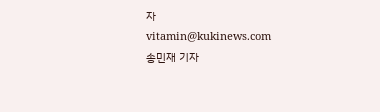자
vitamin@kukinews.com
송민재 기자